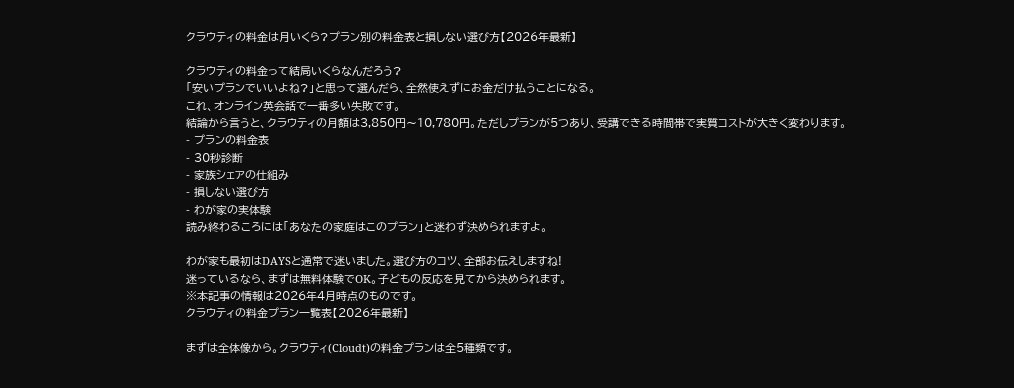クラウティの料金は月いくら?プラン別の料金表と損しない選び方【2026年最新】

クラウティの料金って結局いくらなんだろう?
「安いプランでいいよね?」と思って選んだら、全然使えずにお金だけ払うことになる。
これ、オンライン英会話で一番多い失敗です。
結論から言うと、クラウティの月額は3,850円〜10,780円。ただしプランが5つあり、受講できる時間帯で実質コストが大きく変わります。
- プランの料金表
- 30秒診断
- 家族シェアの仕組み
- 損しない選び方
- わが家の実体験
読み終わるころには「あなたの家庭はこのプラン」と迷わず決められますよ。

わが家も最初はDAYSと通常で迷いました。選び方のコツ、全部お伝えしますね!
迷っているなら、まずは無料体験でOK。子どもの反応を見てから決められます。
※本記事の情報は2026年4月時点のものです。
クラウティの料金プラン一覧表【2026年最新】

まずは全体像から。クラウティ(Cloudt)の料金プランは全5種類です。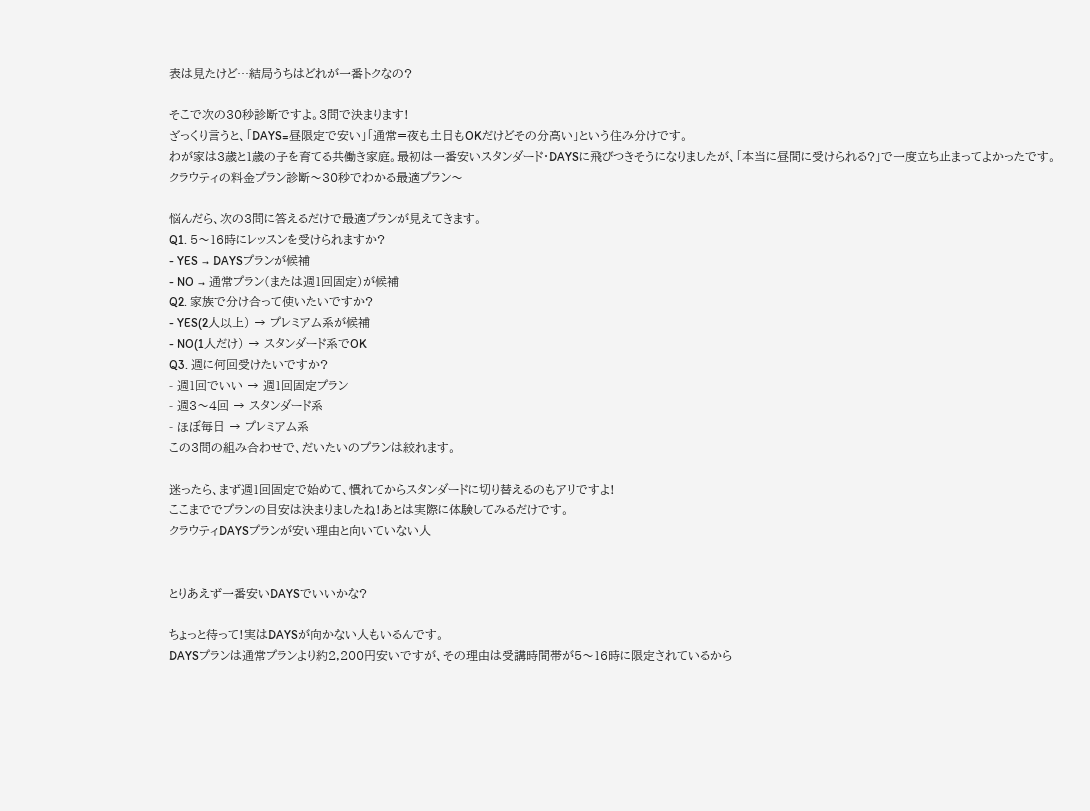表は見たけど…結局うちはどれが一番トクなの?

そこで次の30秒診断ですよ。3問で決まります!
ざっくり言うと、「DAYS=昼限定で安い」「通常=夜も土日もOKだけどその分高い」という住み分けです。
わが家は3歳と1歳の子を育てる共働き家庭。最初は一番安いスタンダード・DAYSに飛びつきそうになりましたが、「本当に昼間に受けられる?」で一度立ち止まってよかったです。
クラウティの料金プラン診断〜30秒でわかる最適プラン〜

悩んだら、次の3問に答えるだけで最適プランが見えてきます。
Q1. 5〜16時にレッスンを受けられますか?
- YES → DAYSプランが候補
- NO → 通常プラン(または週1回固定)が候補
Q2. 家族で分け合って使いたいですか?
- YES(2人以上) → プレミアム系が候補
- NO(1人だけ) → スタンダード系でOK
Q3. 週に何回受けたいですか?
- 週1回でいい → 週1回固定プラン
- 週3〜4回 → スタンダード系
- ほぼ毎日 → プレミアム系
この3問の組み合わせで、だいたいのプランは絞れます。

迷ったら、まず週1回固定で始めて、慣れてからスタンダードに切り替えるのもアリですよ!
ここまででプランの目安は決まりましたね!あとは実際に体験してみるだけです。
クラウティDAYSプランが安い理由と向いていない人


とりあえず一番安いDAYSでいいかな?

ちょっと待って!実はDAYSが向かない人もいるんです。
DAYSプランは通常プランより約2,200円安いですが、その理由は受講時間帯が5〜16時に限定されているから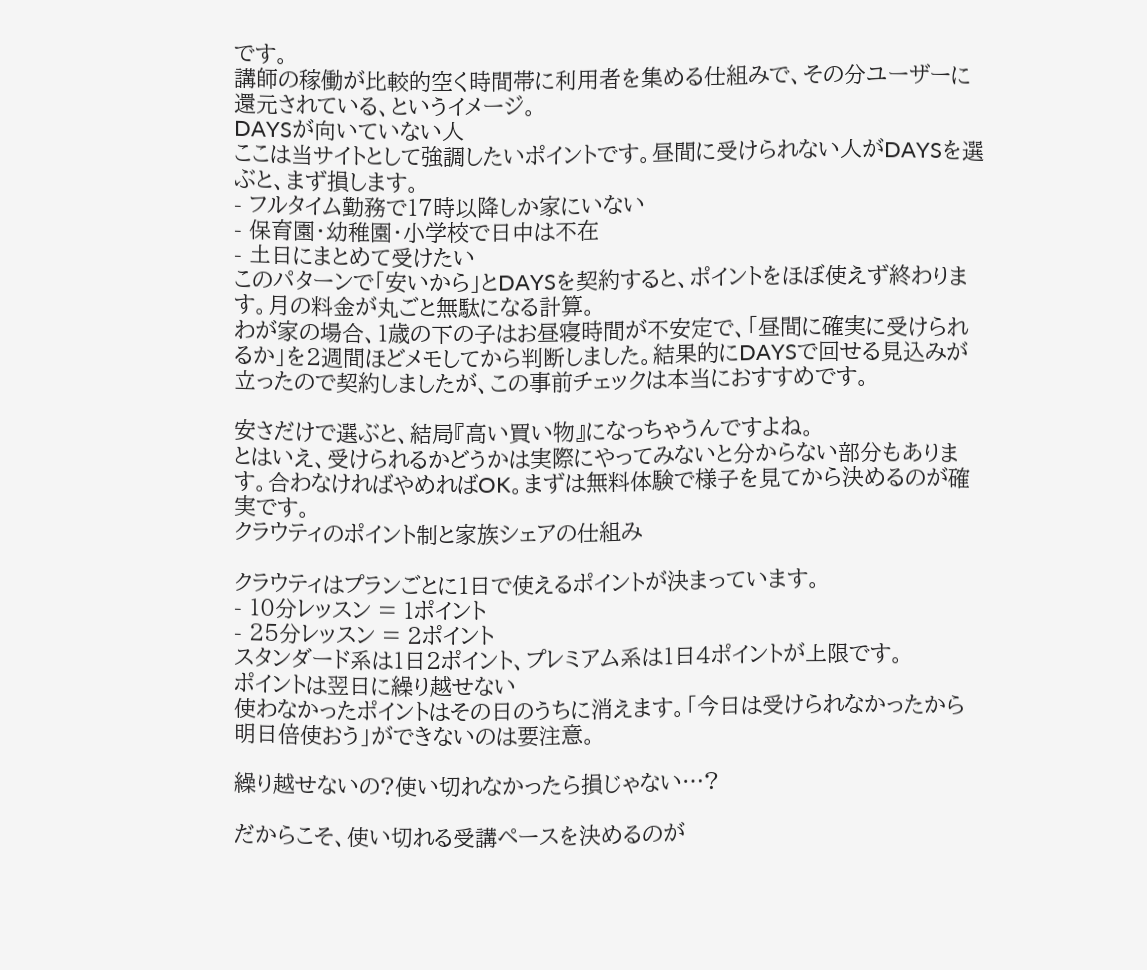です。
講師の稼働が比較的空く時間帯に利用者を集める仕組みで、その分ユーザーに還元されている、というイメージ。
DAYSが向いていない人
ここは当サイトとして強調したいポイントです。昼間に受けられない人がDAYSを選ぶと、まず損します。
- フルタイム勤務で17時以降しか家にいない
- 保育園・幼稚園・小学校で日中は不在
- 土日にまとめて受けたい
このパターンで「安いから」とDAYSを契約すると、ポイントをほぼ使えず終わります。月の料金が丸ごと無駄になる計算。
わが家の場合、1歳の下の子はお昼寝時間が不安定で、「昼間に確実に受けられるか」を2週間ほどメモしてから判断しました。結果的にDAYSで回せる見込みが立ったので契約しましたが、この事前チェックは本当におすすめです。

安さだけで選ぶと、結局『高い買い物』になっちゃうんですよね。
とはいえ、受けられるかどうかは実際にやってみないと分からない部分もあります。合わなければやめればOK。まずは無料体験で様子を見てから決めるのが確実です。
クラウティのポイント制と家族シェアの仕組み

クラウティはプランごとに1日で使えるポイントが決まっています。
- 10分レッスン = 1ポイント
- 25分レッスン = 2ポイント
スタンダード系は1日2ポイント、プレミアム系は1日4ポイントが上限です。
ポイントは翌日に繰り越せない
使わなかったポイントはその日のうちに消えます。「今日は受けられなかったから明日倍使おう」ができないのは要注意。

繰り越せないの?使い切れなかったら損じゃない…?

だからこそ、使い切れる受講ペースを決めるのが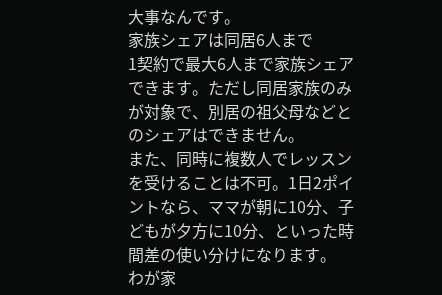大事なんです。
家族シェアは同居6人まで
1契約で最大6人まで家族シェアできます。ただし同居家族のみが対象で、別居の祖父母などとのシェアはできません。
また、同時に複数人でレッスンを受けることは不可。1日2ポイントなら、ママが朝に10分、子どもが夕方に10分、といった時間差の使い分けになります。
わが家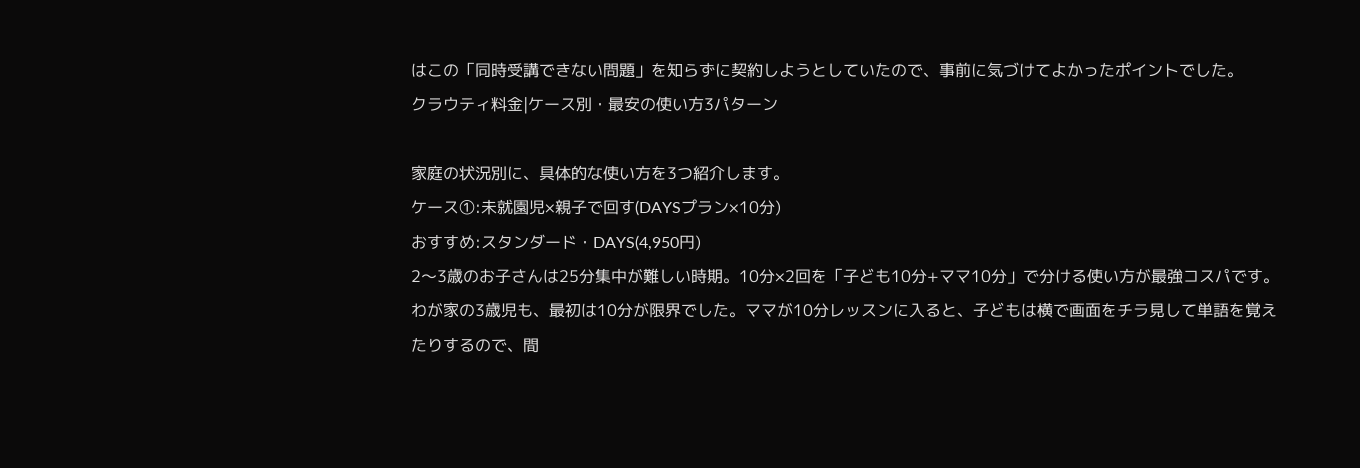はこの「同時受講できない問題」を知らずに契約しようとしていたので、事前に気づけてよかったポイントでした。
クラウティ料金|ケース別・最安の使い方3パターン

家庭の状況別に、具体的な使い方を3つ紹介します。
ケース①:未就園児×親子で回す(DAYSプラン×10分)
おすすめ:スタンダード・DAYS(4,950円)
2〜3歳のお子さんは25分集中が難しい時期。10分×2回を「子ども10分+ママ10分」で分ける使い方が最強コスパです。
わが家の3歳児も、最初は10分が限界でした。ママが10分レッスンに入ると、子どもは横で画面をチラ見して単語を覚えたりするので、間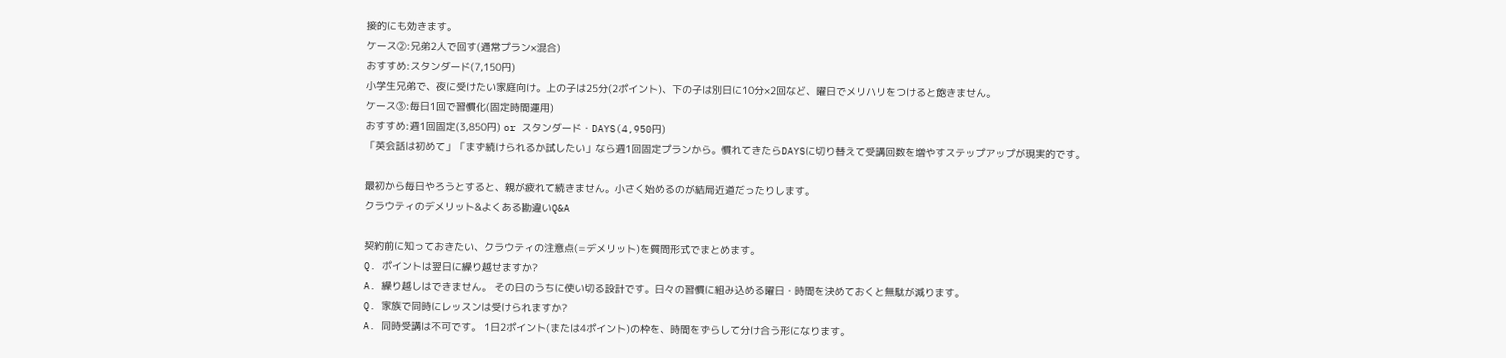接的にも効きます。
ケース②:兄弟2人で回す(通常プラン×混合)
おすすめ:スタンダード(7,150円)
小学生兄弟で、夜に受けたい家庭向け。上の子は25分(2ポイント)、下の子は別日に10分×2回など、曜日でメリハリをつけると飽きません。
ケース③:毎日1回で習慣化(固定時間運用)
おすすめ:週1回固定(3,850円) or スタンダード・DAYS(4,950円)
「英会話は初めて」「まず続けられるか試したい」なら週1回固定プランから。慣れてきたらDAYSに切り替えて受講回数を増やすステップアップが現実的です。

最初から毎日やろうとすると、親が疲れて続きません。小さく始めるのが結局近道だったりします。
クラウティのデメリット&よくある勘違いQ&A

契約前に知っておきたい、クラウティの注意点(=デメリット)を質問形式でまとめます。
Q. ポイントは翌日に繰り越せますか?
A. 繰り越しはできません。 その日のうちに使い切る設計です。日々の習慣に組み込める曜日・時間を決めておくと無駄が減ります。
Q. 家族で同時にレッスンは受けられますか?
A. 同時受講は不可です。 1日2ポイント(または4ポイント)の枠を、時間をずらして分け合う形になります。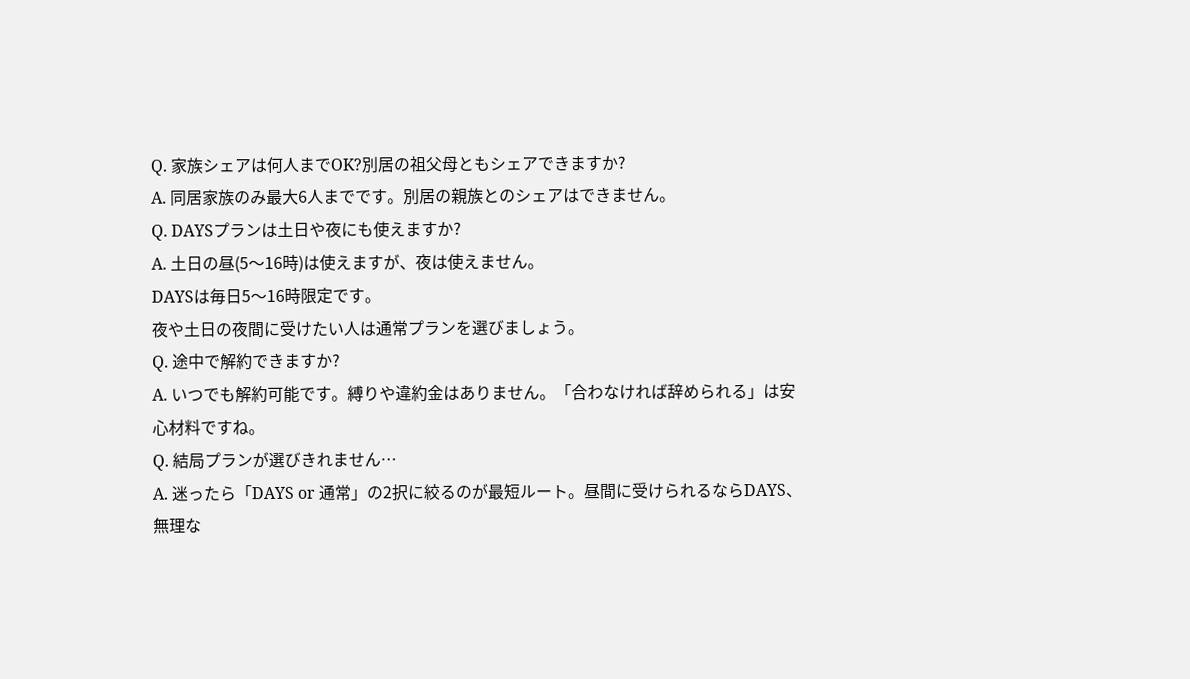Q. 家族シェアは何人までOK?別居の祖父母ともシェアできますか?
A. 同居家族のみ最大6人までです。別居の親族とのシェアはできません。
Q. DAYSプランは土日や夜にも使えますか?
A. 土日の昼(5〜16時)は使えますが、夜は使えません。
DAYSは毎日5〜16時限定です。
夜や土日の夜間に受けたい人は通常プランを選びましょう。
Q. 途中で解約できますか?
A. いつでも解約可能です。縛りや違約金はありません。「合わなければ辞められる」は安心材料ですね。
Q. 結局プランが選びきれません…
A. 迷ったら「DAYS or 通常」の2択に絞るのが最短ルート。昼間に受けられるならDAYS、無理な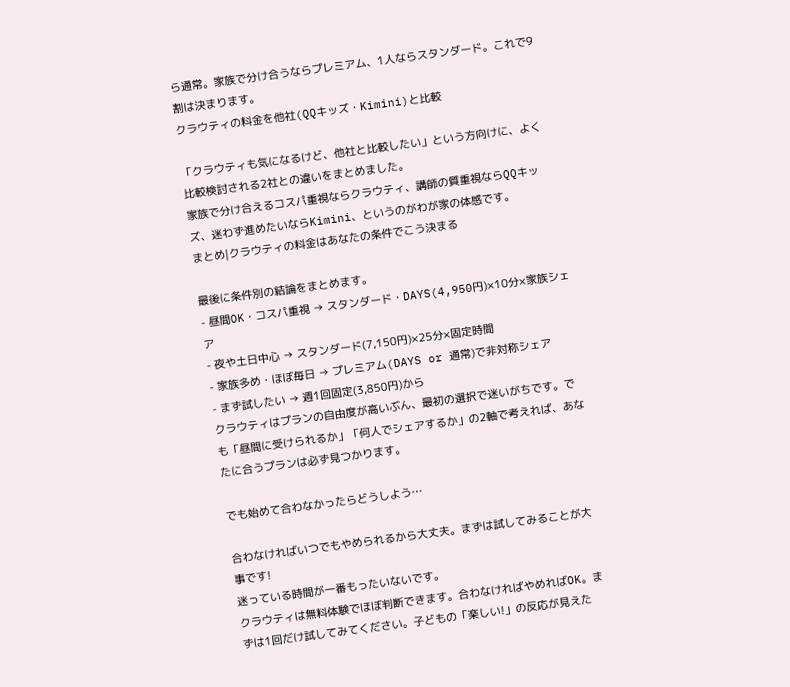ら通常。家族で分け合うならプレミアム、1人ならスタンダード。これで9割は決まります。
クラウティの料金を他社(QQキッズ・Kimini)と比較

「クラウティも気になるけど、他社と比較したい」という方向けに、よく比較検討される2社との違いをまとめました。
家族で分け合えるコスパ重視ならクラウティ、講師の質重視ならQQキッズ、迷わず進めたいならKimini、というのがわが家の体感です。
まとめ|クラウティの料金はあなたの条件でこう決まる

最後に条件別の結論をまとめます。
- 昼間OK・コスパ重視 → スタンダード・DAYS(4,950円)×10分×家族シェア
- 夜や土日中心 → スタンダード(7,150円)×25分×固定時間
- 家族多め・ほぼ毎日 → プレミアム(DAYS or 通常)で非対称シェア
- まず試したい → 週1回固定(3,850円)から
クラウティはプランの自由度が高いぶん、最初の選択で迷いがちです。でも「昼間に受けられるか」「何人でシェアするか」の2軸で考えれば、あなたに合うプランは必ず見つかります。

でも始めて合わなかったらどうしよう…

合わなければいつでもやめられるから大丈夫。まずは試してみることが大事です!
迷っている時間が一番もったいないです。
クラウティは無料体験でほぼ判断できます。合わなければやめればOK。まずは1回だけ試してみてください。子どもの「楽しい!」の反応が見えた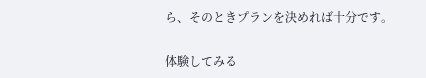ら、そのときプランを決めれば十分です。

体験してみる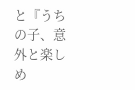と『うちの子、意外と楽しめ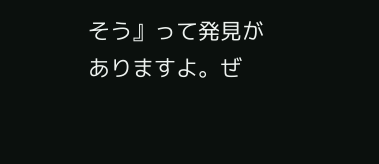そう』って発見がありますよ。ぜ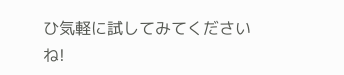ひ気軽に試してみてくださいね!